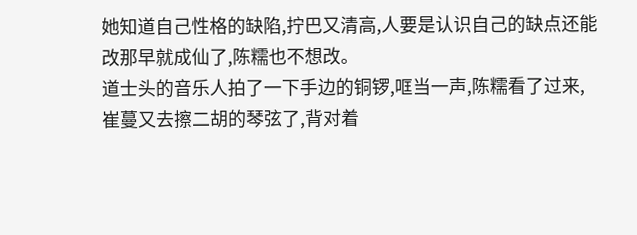她知道自己性格的缺陷,拧巴又清高,人要是认识自己的缺点还能改那早就成仙了,陈糯也不想改。
道士头的音乐人拍了一下手边的铜锣,哐当一声,陈糯看了过来,崔蔓又去擦二胡的琴弦了,背对着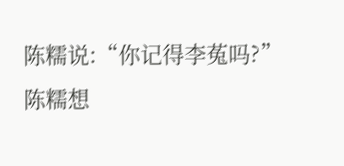陈糯说:“你记得李菟吗?”
陈糯想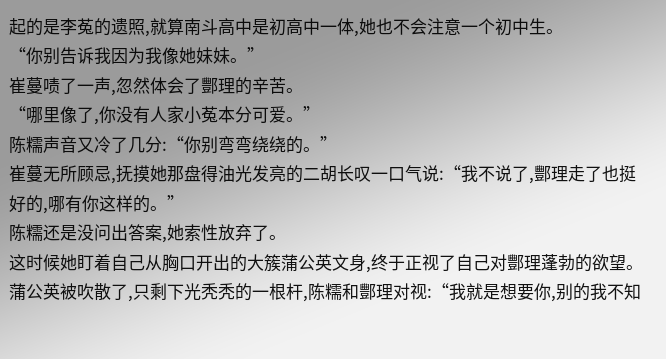起的是李菟的遗照,就算南斗高中是初高中一体,她也不会注意一个初中生。
“你别告诉我因为我像她妹妹。”
崔蔓啧了一声,忽然体会了酆理的辛苦。
“哪里像了,你没有人家小菟本分可爱。”
陈糯声音又冷了几分:“你别弯弯绕绕的。”
崔蔓无所顾忌,抚摸她那盘得油光发亮的二胡长叹一口气说:“我不说了,酆理走了也挺好的,哪有你这样的。”
陈糯还是没问出答案,她索性放弃了。
这时候她盯着自己从胸口开出的大簇蒲公英文身,终于正视了自己对酆理蓬勃的欲望。
蒲公英被吹散了,只剩下光秃秃的一根杆,陈糯和酆理对视:“我就是想要你,别的我不知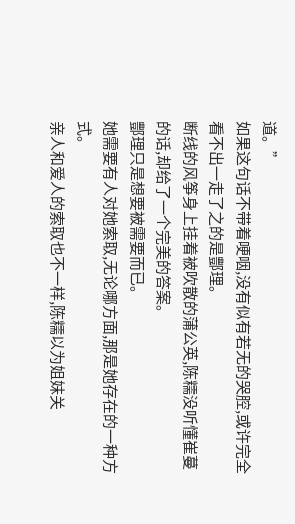道。”
如果这句话不带着哽咽,没有似有若无的哭腔,或许完全看不出一走了之的是酆理。
断线的风筝身上挂着被吹散的蒲公英,陈糯没听懂崔蔓的话,却给了一个完美的答案。
酆理只是想要被需要而已。
她需要有人对她索取,无论哪方面,那是她存在的一种方式。
亲人和爱人的索取也不一样,陈糯以为姐妹关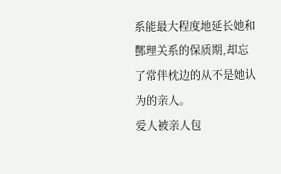系能最大程度地延长她和酆理关系的保质期,却忘了常伴枕边的从不是她认为的亲人。
爱人被亲人包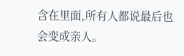含在里面,所有人都说最后也会变成亲人。